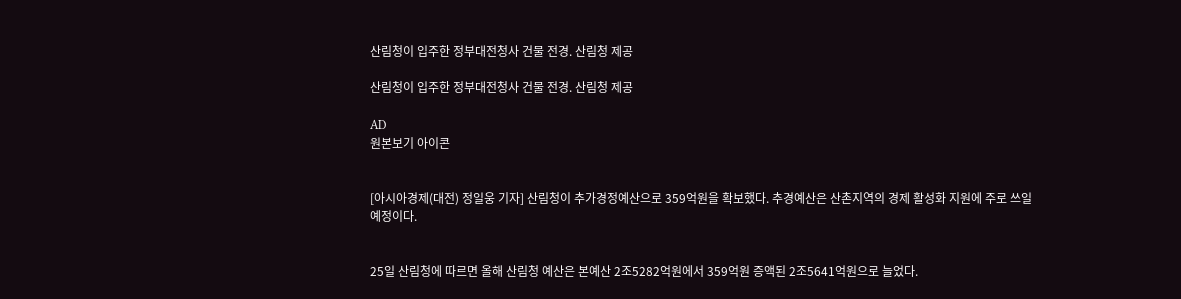산림청이 입주한 정부대전청사 건물 전경. 산림청 제공

산림청이 입주한 정부대전청사 건물 전경. 산림청 제공

AD
원본보기 아이콘


[아시아경제(대전) 정일웅 기자] 산림청이 추가경정예산으로 359억원을 확보했다. 추경예산은 산촌지역의 경제 활성화 지원에 주로 쓰일 예정이다.


25일 산림청에 따르면 올해 산림청 예산은 본예산 2조5282억원에서 359억원 증액된 2조5641억원으로 늘었다.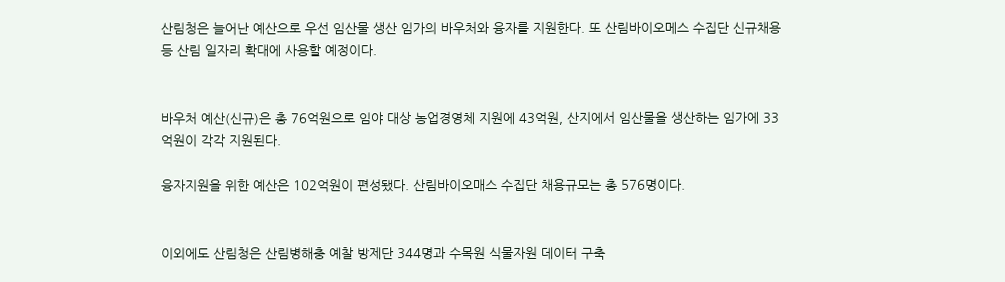산림청은 늘어난 예산으로 우선 임산물 생산 임가의 바우처와 융자를 지원한다. 또 산림바이오메스 수집단 신규채용 등 산림 일자리 확대에 사용할 예정이다.


바우처 예산(신규)은 총 76억원으로 임야 대상 농업경영체 지원에 43억원, 산지에서 임산물을 생산하는 임가에 33억원이 각각 지원된다.

융자지원을 위한 예산은 102억원이 편성됐다. 산림바이오매스 수집단 채용규모는 총 576명이다.


이외에도 산림청은 산림병해충 예찰 방제단 344명과 수목원 식물자원 데이터 구축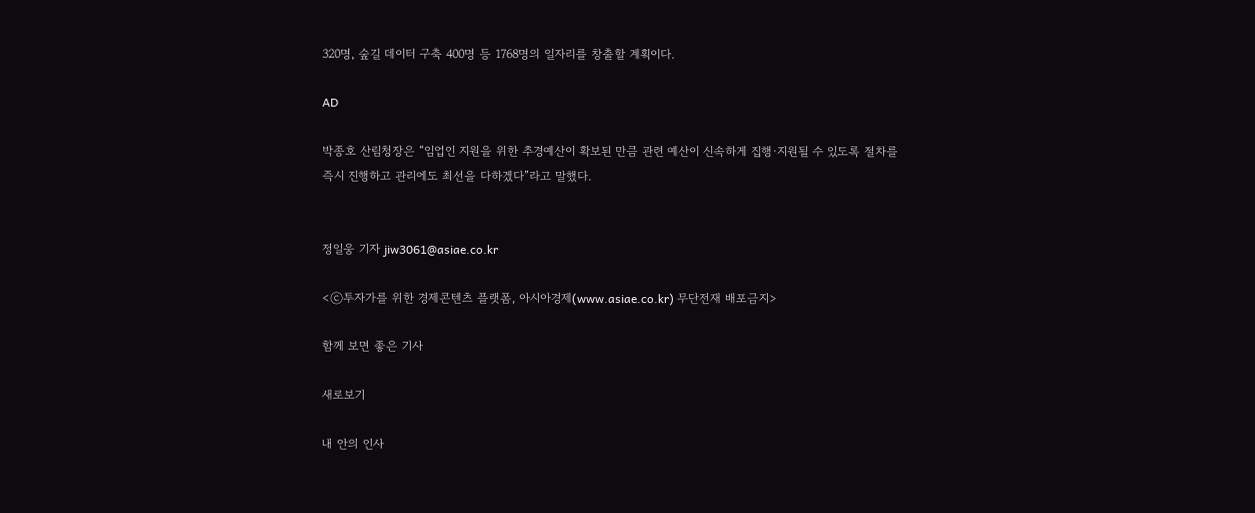320명, 숲길 데이터 구축 400명 등 1768명의 일자리를 창출할 계획이다.

AD

박종호 산림청장은 “임업인 지원을 위한 추경예산이 확보된 만큼 관련 예산이 신속하게 집행·지원될 수 있도록 절차를 즉시 진행하고 관리에도 최선을 다하겠다”라고 말했다.


정일웅 기자 jiw3061@asiae.co.kr

<ⓒ투자가를 위한 경제콘텐츠 플랫폼, 아시아경제(www.asiae.co.kr) 무단전재 배포금지>

함께 보면 좋은 기사

새로보기

내 안의 인사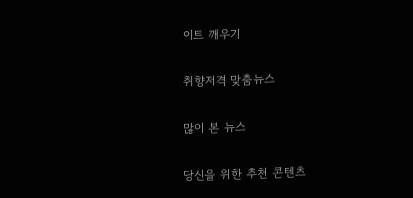이트 깨우기

취향저격 맞춤뉴스

많이 본 뉴스

당신을 위한 추천 콘텐츠